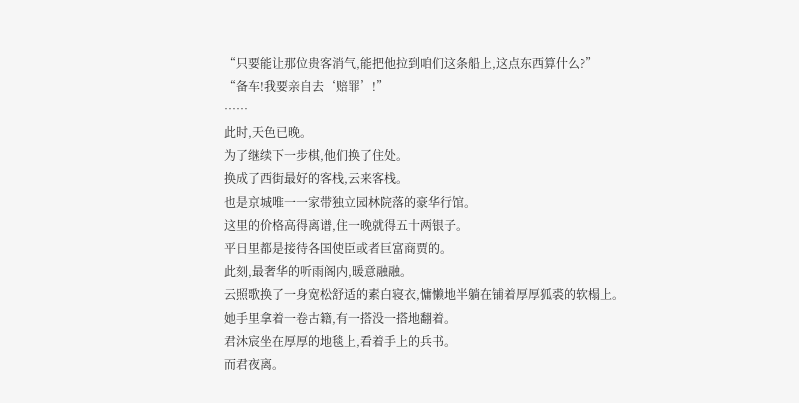“只要能让那位贵客消气,能把他拉到咱们这条船上,这点东西算什么?”
“备车!我要亲自去‘赔罪’!”
……
此时,天色已晚。
为了继续下一步棋,他们换了住处。
换成了西街最好的客栈,云来客栈。
也是京城唯一一家带独立园林院落的豪华行馆。
这里的价格高得离谱,住一晚就得五十两银子。
平日里都是接待各国使臣或者巨富商贾的。
此刻,最奢华的听雨阁内,暖意融融。
云照歌换了一身宽松舒适的素白寝衣,慵懒地半躺在铺着厚厚狐裘的软榻上。
她手里拿着一卷古籍,有一搭没一搭地翻着。
君沐宸坐在厚厚的地毯上,看着手上的兵书。
而君夜离。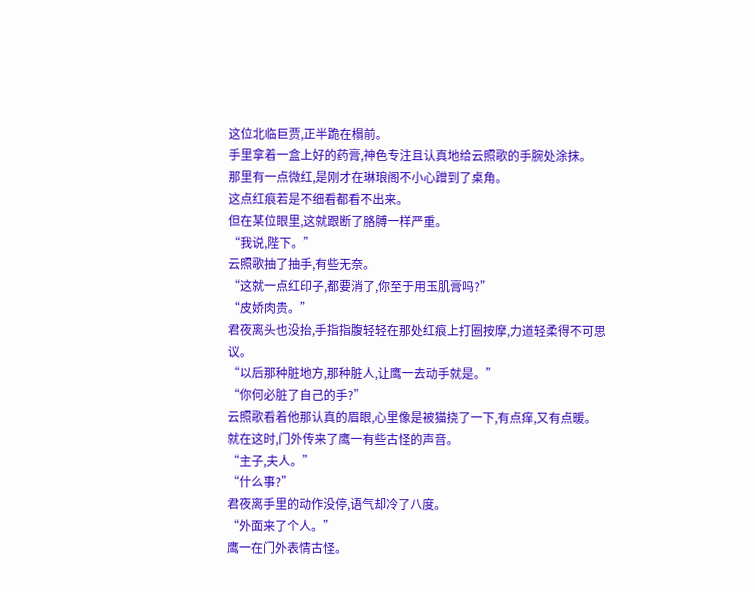这位北临巨贾,正半跪在榻前。
手里拿着一盒上好的药膏,神色专注且认真地给云照歌的手腕处涂抹。
那里有一点微红,是刚才在琳琅阁不小心蹭到了桌角。
这点红痕若是不细看都看不出来。
但在某位眼里,这就跟断了胳膊一样严重。
“我说,陛下。”
云照歌抽了抽手,有些无奈。
“这就一点红印子,都要消了,你至于用玉肌膏吗?”
“皮娇肉贵。”
君夜离头也没抬,手指指腹轻轻在那处红痕上打圈按摩,力道轻柔得不可思议。
“以后那种脏地方,那种脏人,让鹰一去动手就是。”
“你何必脏了自己的手?”
云照歌看着他那认真的眉眼,心里像是被猫挠了一下,有点痒,又有点暖。
就在这时,门外传来了鹰一有些古怪的声音。
“主子,夫人。”
“什么事?”
君夜离手里的动作没停,语气却冷了八度。
“外面来了个人。”
鹰一在门外表情古怪。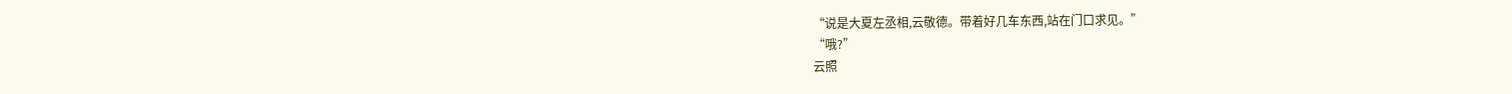“说是大夏左丞相,云敬德。带着好几车东西,站在门口求见。”
“哦?”
云照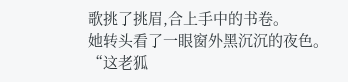歌挑了挑眉,合上手中的书卷。
她转头看了一眼窗外黑沉沉的夜色。
“这老狐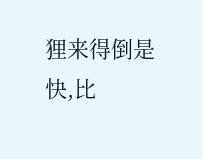狸来得倒是快,比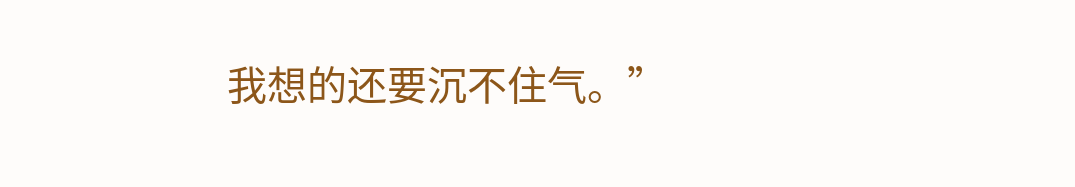我想的还要沉不住气。”